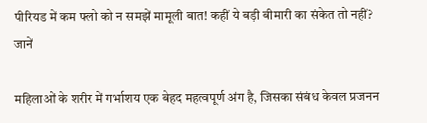पीरियड में कम फ्लो को न समझें मामूली बात! कहीं ये बड़ी बीमारी का संकेत तो नहीं? जानें

महिलाओं के शरीर में गर्भाशय एक बेहद महत्वपूर्ण अंग है, जिसका संबंध केवल प्रजनन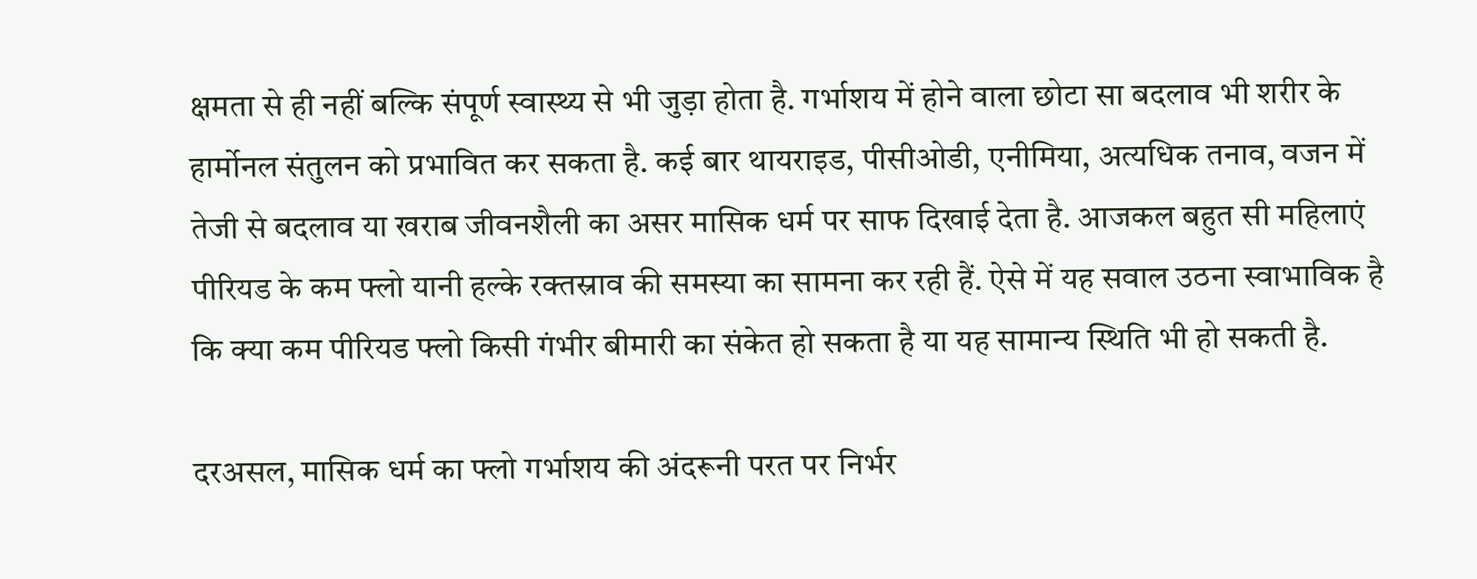क्षमता से ही नहीं बल्कि संपूर्ण स्वास्थ्य से भी जुड़ा होता है. गर्भाशय में होने वाला छोटा सा बदलाव भी शरीर के हार्मोनल संतुलन को प्रभावित कर सकता है. कई बार थायराइड, पीसीओडी, एनीमिया, अत्यधिक तनाव, वजन में तेजी से बदलाव या खराब जीवनशैली का असर मासिक धर्म पर साफ दिखाई देता है. आजकल बहुत सी महिलाएं पीरियड के कम फ्लो यानी हल्के रक्तस्राव की समस्या का सामना कर रही हैं. ऐसे में यह सवाल उठना स्वाभाविक है कि क्या कम पीरियड फ्लो किसी गंभीर बीमारी का संकेत हो सकता है या यह सामान्य स्थिति भी हो सकती है.

दरअसल, मासिक धर्म का फ्लो गर्भाशय की अंदरूनी परत पर निर्भर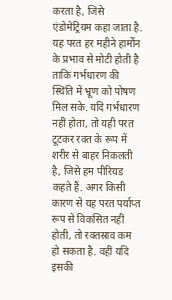करता है, जिसे एंडोमेट्रियम कहा जाता है. यह परत हर महीने हार्मोन के प्रभाव से मोटी होती है ताकि गर्भधारण की स्थिति में भ्रूण को पोषण मिल सके. यदि गर्भधारण नहीं होता, तो यही परत टूटकर रक्त के रूप में शरीर से बाहर निकलती है, जिसे हम पीरियड कहते हैं. अगर किसी कारण से यह परत पर्याप्त रूप से विकसित नहीं होती, तो रक्तस्राव कम हो सकता है. वहीं यदि इसकी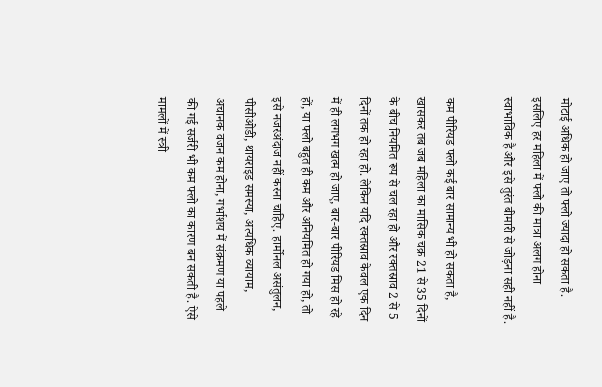मोटाई अधिक हो जाए तो फ्लो ज्यादा हो सकता है. इसलिए हर महिला में फ्लो की मात्रा अलग होना स्वाभाविक है और इसे तुरंत बीमारी से जोड़ना सही नहीं है.

कम पीरियड फ्लो कई बार सामान्य भी हो सकता है, खासकर तब जब महिला का मासिक चक्र 21 से 35 दिनों के बीच नियमित रूप से चल रहा हो और रक्तस्राव 2 से 5 दिनों तक हो रहा हो. लेकिन यदि रक्तस्राव केवल एक दिन में ही लगभग खत्म हो जाए, बार-बार पीरियड मिस हो रहे हों, या फ्लो बहुत ही कम और अनियमित हो गया हो, तो इसे नजरअंदाज नहीं करना चाहिए. हार्मोनल असंतुलन, पीसीओडी, थायराइड समस्या, अत्यधिक व्यायाम, अचानक वजन कम होना, गर्भाशय में संक्रमण या पहले की गई सर्जरी भी कम फ्लो का कारण बन सकती है. ऐसे मामलों में स्त्री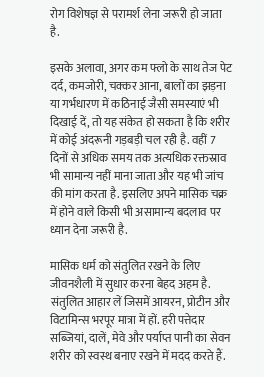रोग विशेषज्ञ से परामर्श लेना जरूरी हो जाता है.

इसके अलावा, अगर कम फ्लो के साथ तेज पेट दर्द, कमजोरी, चक्कर आना, बालों का झड़ना या गर्भधारण में कठिनाई जैसी समस्याएं भी दिखाई दें, तो यह संकेत हो सकता है कि शरीर में कोई अंदरूनी गड़बड़ी चल रही है. वहीं 7 दिनों से अधिक समय तक अत्यधिक रक्तस्राव भी सामान्य नहीं माना जाता और यह भी जांच की मांग करता है. इसलिए अपने मासिक चक्र में होने वाले किसी भी असामान्य बदलाव पर ध्यान देना जरूरी है.

मासिक धर्म को संतुलित रखने के लिए जीवनशैली में सुधार करना बेहद अहम है. संतुलित आहार लें जिसमें आयरन, प्रोटीन और विटामिन्स भरपूर मात्रा में हों. हरी पत्तेदार सब्जियां, दालें, मेवे और पर्याप्त पानी का सेवन शरीर को स्वस्थ बनाए रखने में मदद करते हैं.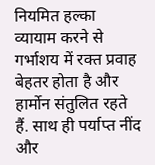नियमित हल्का व्यायाम करने से गर्भाशय में रक्त प्रवाह बेहतर होता है और हार्मोन संतुलित रहते हैं. साथ ही पर्याप्त नींद और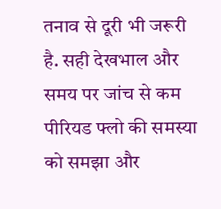तनाव से दूरी भी जरूरी है. सही देखभाल और समय पर जांच से कम पीरियड फ्लो की समस्या को समझा और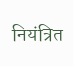नियंत्रित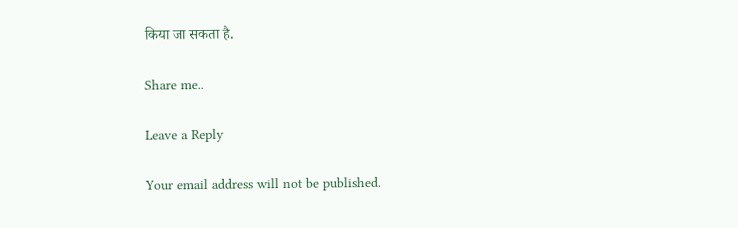किया जा सकता है.

Share me..

Leave a Reply

Your email address will not be published.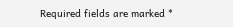Required fields are marked *